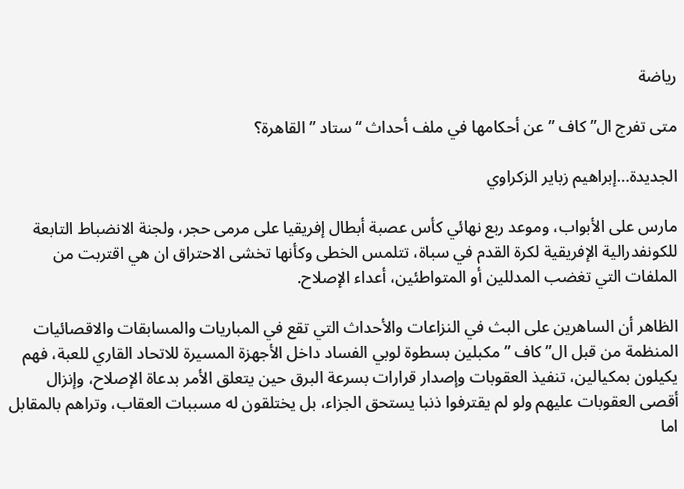رياضة

متى تفرج ال” كاف ” عن أحكامها في ملف أحداث “ستاد ” القاهرة؟

الجديدة…إبراهيم زباير الزكراوي

مارس على الأبواب، وموعد ربع نهائي كأس عصبة أبطال إفريقيا على مرمى حجر، ولجنة الانضباط التابعة للكونفدرالية الإفريقية لكرة القدم في سباة، تتلمس الخطى وكأنها تخشى الاحتراق ان هي اقتربت من الملفات التي تغضب المدللين أو المتواطئين، أعداء الإصلاح.

الظاهر أن الساهرين على البث في النزاعات والأحداث التي تقع في المباريات والمسابقات والاقصائيات المنظمة من قبل ال” كاف ” مكبلين بسطوة لوبي الفساد داخل الأجهزة المسيرة للاتحاد القاري للعبة، فهم يكيلون بمكيالين، تنفيذ العقوبات وإصدار قرارات بسرعة البرق حين يتعلق الأمر بدعاة الإصلاح، وإنزال أقصى العقوبات عليهم ولو لم يقترفوا ذنبا يستحق الجزاء، بل يختلقون له مسببات العقاب، وتراهم بالمقابل اما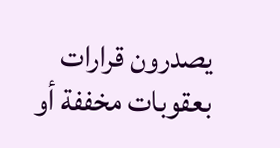يصدرون قرارات بعقوبات مخففة أو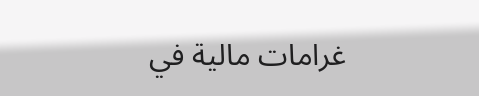غرامات مالية في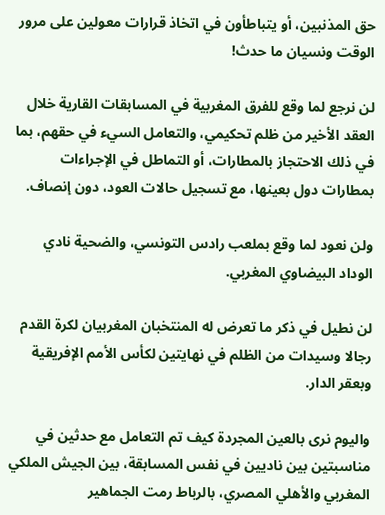حق المذنبين، أو يتباطأون في اتخاذ قرارات معولين على مرور الوقت ونسيان ما حدث!

لن نرجع لما وقع للفرق المغربية في المسابقات القارية خلال العقد الأخير من ظلم تحكيمي، والتعامل السيء في حقهم، بما في ذلك الاحتجاز بالمطارات، أو التماطل في الإجراءات بمطارات دول بعينها، مع تسجيل حالات العود، دون إنصاف.

ولن نعود لما وقع بملعب رادس التونسي، والضحية نادي الوداد البيضاوي المغربي.

لن نطيل في ذكر ما تعرض له المنتخبان المغربيان لكرة القدم رجالا وسيدات من الظلم في نهايتين لكأس الأمم الإفريقية وبعقر الدار.

واليوم نرى بالعين المجردة كيف تم التعامل مع حدثين في مناسبتين بين ناديين في نفس المسابقة، بين الجيش الملكي المغربي والأهلي المصري، بالرباط رمت الجماهير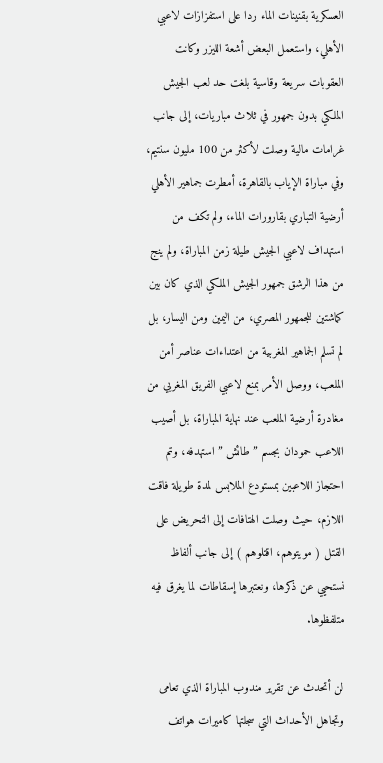العسكرية بقنينات الماء ردا على استفزازات لاعبي الأهلي، واستعمل البعض أشعة الليزر وكانت العقوبات سريعة وقاسية بلغت حد لعب الجيش الملكي بدون جمهور في ثلاث مباريات، إلى جانب غرامات مالية وصلت لأكثر من 100 مليون سنتيم، وفي مباراة الإياب بالقاهرة، أمطرت جماهير الأهلي أرضية التباري بقارورات الماء، ولم تكف من استهداف لاعبي الجيش طيلة زمن المباراة، ولم ينج من هذا الرشق جمهور الجيش الملكي الذي كان بين كماشتين للجمهور المصري، من اليمين ومن اليسار، بل لم تسلم الجماهير المغربية من اعتداءات عناصر أمن الملعب، ووصل الأمر بمنع لاعبي الفريق المغربي من مغادرة أرضية الملعب عند نهاية المباراة، بل أصيب اللاعب حمودان بجسم ” طائش ” استهدفه، وتم احتجاز اللاعبين بمستودع الملابس لمدة طويلة فاقت اللازم، حيث وصلت الهتافات إلى التحريض على القتل ( مويتوهم، اقتلوهم ) إلى جانب ألفاظ نستحيي عن ذكرها، ونعتبرها إسقاطات لما يغرق فيه متلفظوها.

لن أتحدث عن تقرير مندوب المباراة الذي تعامى وتجاهل الأحداث التي سجلتها كاميرات هواتف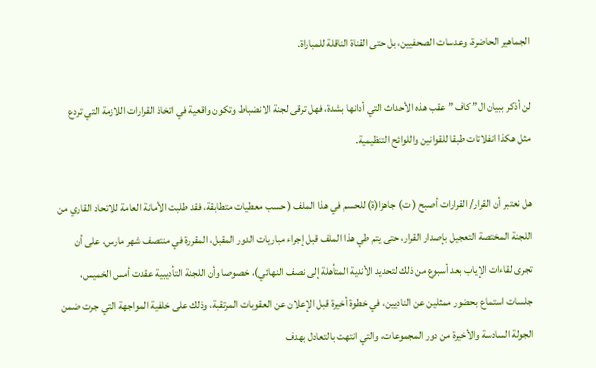الجماهير الحاضرة، وعدسات الصحفيين، بل حتى القناة الناقلة للمباراة.

لن أذكر ببيان ال” كاف ” عقب هذه الأحداث التي أدانها بشدة، فهل ترقى لجنة الانضباط وتكون واقعية في اتخاذ القرارات اللازمة التي تردع مثل هكذا انفلاتات طبقا للقوانين واللوائح التنظيمية.

هل نعتبر أن القرار/ القرارات أصبح ( ت) جاهزا(ة) للحسم في هذا الملف ( حسب معطيات متطابقة، فقد طلبت الأمانة العامة للاتحاد القاري من اللجنة المختصة التعجيل بإصدار القرار، حتى يتم طي هذا الملف قبل إجراء مباريات الدور المقبل، المقررة في منتصف شهر مارس، على أن تجرى لقاءات الإياب بعد أسبوع من ذلك لتحديد الأندية المتأهلة إلى نصف النهائي)، خصوصا وأن اللجنة التأديبية عقدت أمس الخميس، جلسات استماع بحضور ممثلين عن الناديين، في خطوة أخيرة قبل الإعلان عن العقوبات المرتقبة، وذلك على خلفية المواجهة التي جرت ضمن الجولة السادسة والأخيرة من دور المجموعات، والتي انتهت بالتعادل بهدف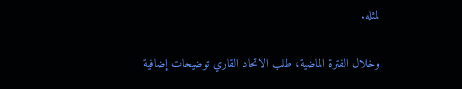لمثله.

وخلال الفترة الماضية، طلب الاتحاد القاري توضيحات إضافية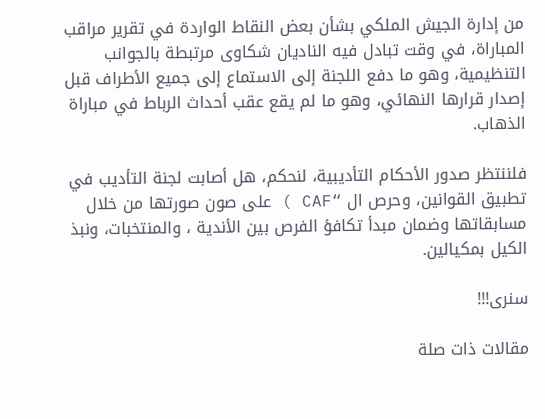من إدارة الجيش الملكي بشأن بعض النقاط الواردة في تقرير مراقب المباراة، في وقت تبادل فيه الناديان شكاوى مرتبطة بالجوانب التنظيمية، وهو ما دفع اللجنة إلى الاستماع إلى جميع الأطراف قبل إصدار قرارها النهائي، وهو ما لم يقع عقب أحداث الرباط في مباراة الذهاب.

فلننتظر صدور الأحكام التأديبية، لنحكم، هل أصابت لجنة التأديب في تطبيق القوانين، وحرص ال “CAF ) على صون صورتها من خلال مسابقاتها وضمان مبدأ تكافؤ الفرص بين الأندية ، والمنتخبات، ونبذ الكيل بمكيالين.

سنرى!!!

مقالات ذات صلة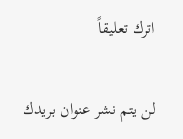اترك تعليقاً

لن يتم نشر عنوان بريدك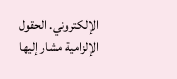الإلكتروني. الحقول الإلزامية مشار إليها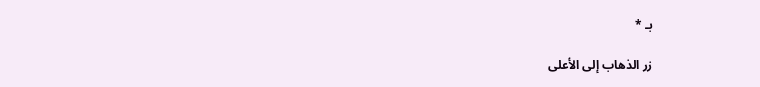بـ *

زر الذهاب إلى الأعلى